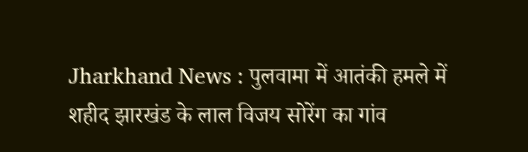Jharkhand News : पुलवामा में आतंकी हमले में शहीद झारखंड के लाल विजय सोरेंग का गांव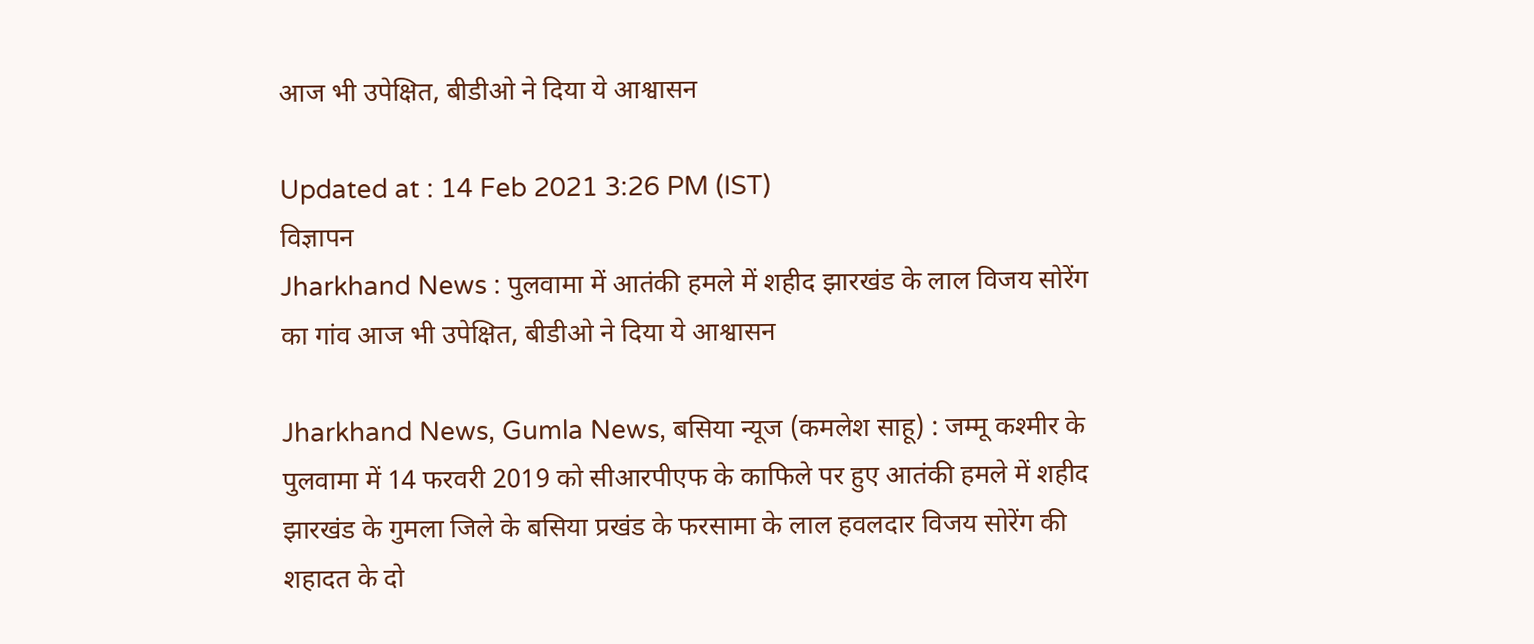आज भी उपेक्षित, बीडीओ ने दिया ये आश्वासन

Updated at : 14 Feb 2021 3:26 PM (IST)
विज्ञापन
Jharkhand News : पुलवामा में आतंकी हमले में शहीद झारखंड के लाल विजय सोरेंग का गांव आज भी उपेक्षित, बीडीओ ने दिया ये आश्वासन

Jharkhand News, Gumla News, बसिया न्यूज (कमलेश साहू) : जम्मू कश्मीर के पुलवामा में 14 फरवरी 2019 को सीआरपीएफ के काफिले पर हुए आतंकी हमले में शहीद झारखंड के गुमला जिले के बसिया प्रखंड के फरसामा के लाल हवलदार विजय सोरेंग की शहादत के दो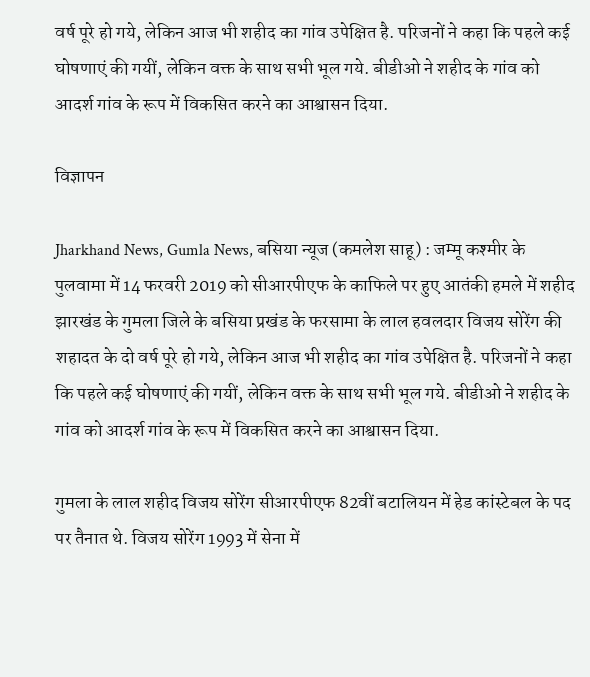वर्ष पूरे हो गये, लेकिन आज भी शहीद का गांव उपेक्षित है. परिजनों ने कहा कि पहले कई घोषणाएं की गयीं, लेकिन वक्त के साथ सभी भूल गये. बीडीओ ने शहीद के गांव को आदर्श गांव के रूप में विकसित करने का आश्वासन दिया.

विज्ञापन

Jharkhand News, Gumla News, बसिया न्यूज (कमलेश साहू) : जम्मू कश्मीर के पुलवामा में 14 फरवरी 2019 को सीआरपीएफ के काफिले पर हुए आतंकी हमले में शहीद झारखंड के गुमला जिले के बसिया प्रखंड के फरसामा के लाल हवलदार विजय सोरेंग की शहादत के दो वर्ष पूरे हो गये, लेकिन आज भी शहीद का गांव उपेक्षित है. परिजनों ने कहा कि पहले कई घोषणाएं की गयीं, लेकिन वक्त के साथ सभी भूल गये. बीडीओ ने शहीद के गांव को आदर्श गांव के रूप में विकसित करने का आश्वासन दिया.

गुमला के लाल शहीद विजय सोरेंग सीआरपीएफ 82वीं बटालियन में हेड कांस्टेबल के पद पर तैनात थे. विजय सोरेंग 1993 में सेना में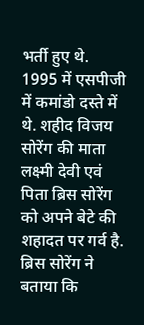भर्ती हुए थे. 1995 में एसपीजी में कमांडो दस्ते में थे. शहीद विजय सोरेंग की माता लक्ष्मी देवी एवं पिता ब्रिस सोरेंग को अपने बेटे की शहादत पर गर्व है. ब्रिस सोरेंग ने बताया कि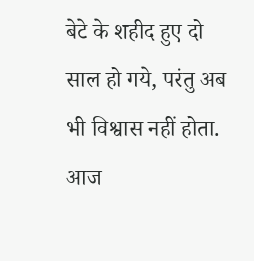बेटे के शहीद हुए दो साल हो गये, परंतु अब भी विश्वास नहीं होता. आज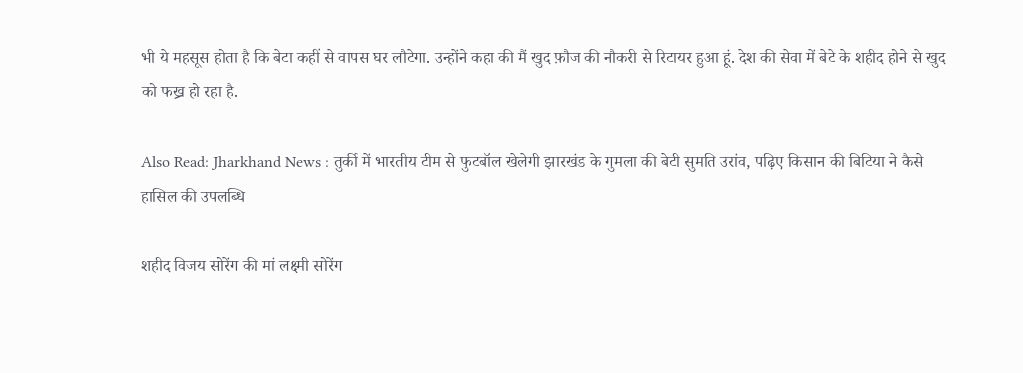भी ये महसूस होता है कि बेटा कहीं से वापस घर लौटेगा. उन्होंने कहा की मैं खुद फ़ौज की नौकरी से रिटायर हुआ हूं. देश की सेवा में बेटे के शहीद होने से खुद को फख्र हो रहा है.

Also Read: Jharkhand News : तुर्की में भारतीय टीम से फुटबॉल खेलेगी झारखंड के गुमला की बेटी सुमति उरांव, पढ़िए किसान की बिटिया ने कैसे हासिल की उपलब्धि

शहीद विजय सोरेंग की मां लक्ष्मी सोरेंग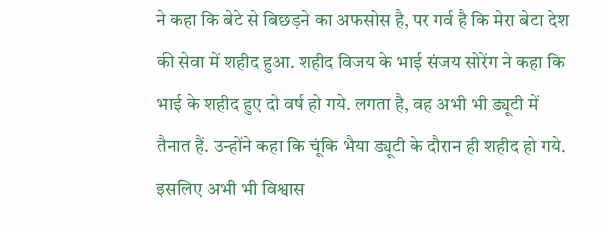ने कहा कि बेटे से बिछड़ने का अफसोस है, पर गर्व है कि मेरा बेटा देश की सेवा में शहीद हुआ. शहीद विजय के भाई संजय सोरेंग ने कहा कि भाई के शहीद हुए दो वर्ष हो गये. लगता है, वह अभी भी ड्यूटी में तैनात हैं. उन्होंने कहा कि चूंकि भैया ड्यूटी के दौरान ही शहीद हो गये. इसलिए अभी भी विश्वास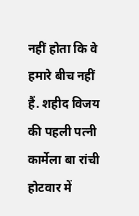नहीं होता कि वे हमारे बीच नहीं हैं. शहीद विजय की पहली पत्नी कार्मेला बा रांची होटवार में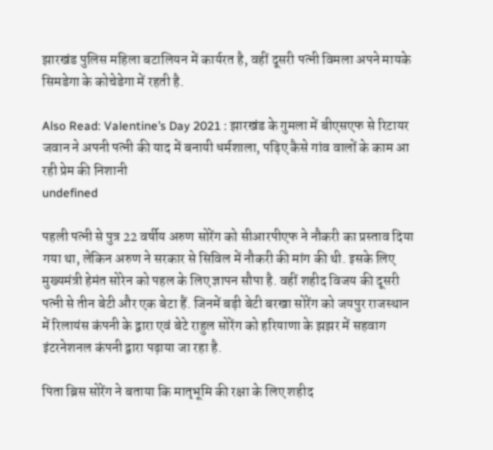झारखंड पुलिस महिला बटालियन में कार्यरत है, वहीं दूसरी पत्नी विमला अपने मायके सिमडेगा के कोचेडेगा में रहती है.

Also Read: Valentine’s Day 2021 : झारखंड के गुमला में बीएसएफ से रिटायर जवान ने अपनी पत्नी की याद में बनायी धर्मशाला, पढ़िए कैसे गांव वालों के काम आ रही प्रेम की निशानी
undefined

पहली पत्नी से पुत्र 22 वर्षीय अरुण सोरेंग को सीआरपीएफ ने नौकरी का प्रस्ताव दिया गया था, लेकिन अरुण ने सरकार से सिविल में नौकरी की मांग की थी. इसके लिए मुख्यमंत्री हेमंत सोरेन को पहल के लिए ज्ञापन सौपा है. वहीं शहीद विजय की दूसरी पत्नी से तीन बेटी और एक बेटा हैं. जिनमें बड़ी बेटी बरखा सोरेंग को जयपुर राजस्थान में रिलायंस कंपनी के द्वारा एवं बेटे राहुल सोरेंग को हरियाणा के झझर में सहवाग इंटरनेशनल कंपनी द्वारा पढ़ाया जा रहा है.

पिता ब्रिस सोरेंग ने बताया कि मातृभूमि की रक्षा के लिए शहीद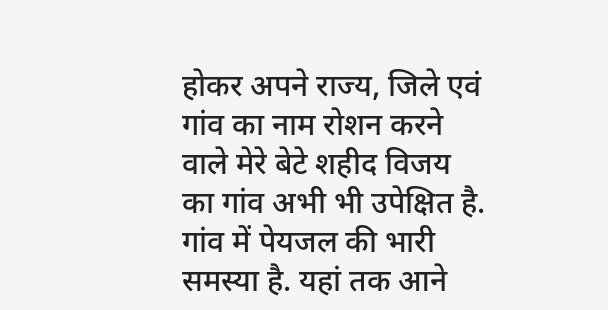होकर अपने राज्य, जिले एवं गांव का नाम रोशन करने वाले मेरे बेटे शहीद विजय का गांव अभी भी उपेक्षित है. गांव में पेयजल की भारी समस्या है. यहां तक आने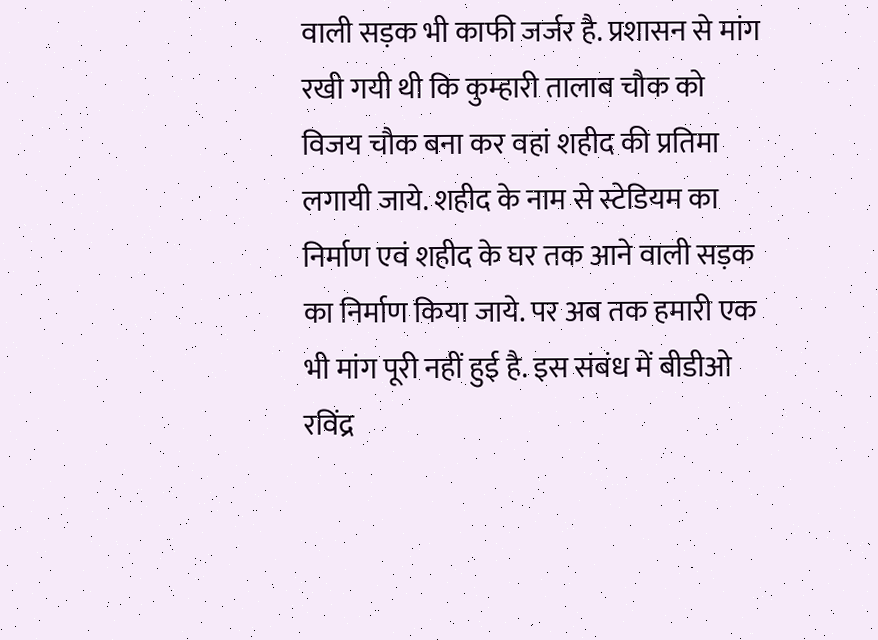वाली सड़क भी काफी जर्जर है. प्रशासन से मांग रखी गयी थी कि कुम्हारी तालाब चौक को विजय चौक बना कर वहां शहीद की प्रतिमा लगायी जाये. शहीद के नाम से स्टेडियम का निर्माण एवं शहीद के घर तक आने वाली सड़क का निर्माण किया जाये. पर अब तक हमारी एक भी मांग पूरी नहीं हुई है. इस संबंध में बीडीओ रविंद्र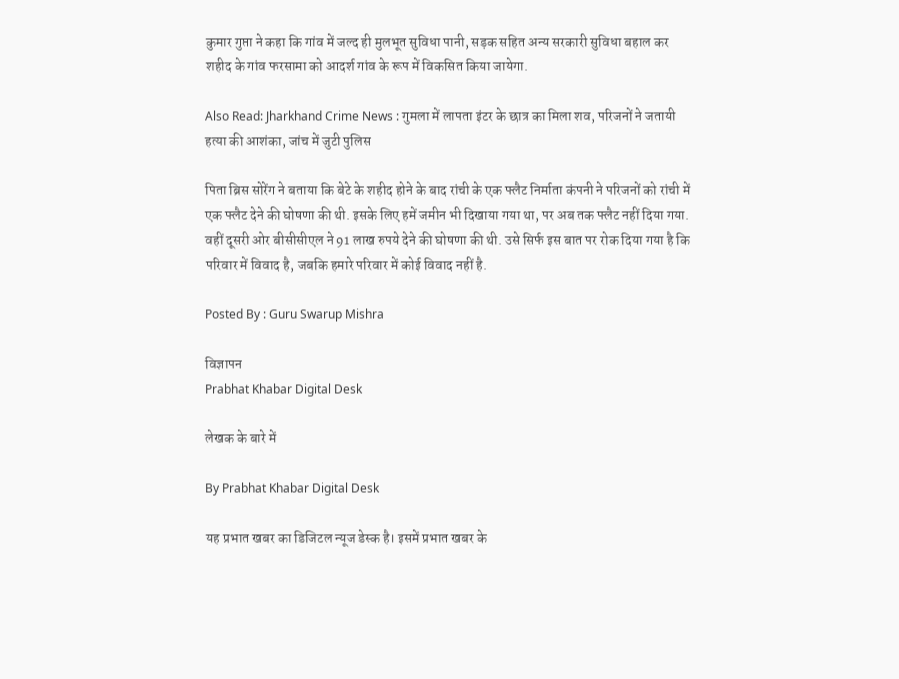कुमार गुप्ता ने कहा कि गांव में जल्द ही मुलभूत सुविधा पानी, सड़क सहित अन्य सरकारी सुविधा बहाल कर शहीद के गांव फरसामा को आदर्श गांव के रूप में विकसित किया जायेगा.

Also Read: Jharkhand Crime News : गुमला में लापता इंटर के छात्र का मिला शव, परिजनों ने जतायी हत्या की आशंका, जांच में जुटी पुलिस

पिता ब्रिस सोरेंग ने बताया कि बेटे के शहीद होने के बाद रांची के एक फ्लैट निर्माता कंपनी ने परिजनों को रांची में एक फ्लैट देने की घोषणा की थी. इसके लिए हमें जमीन भी दिखाया गया था, पर अब तक फ्लैट नहीं दिया गया. वहीं दूसरी ओर बीसीसीएल ने 91 लाख रुपये देने की घोषणा की थी. उसे सिर्फ इस बात पर रोक दिया गया है कि परिवार में विवाद है, जबकि हमारे परिवार में कोई विवाद नहीं है.

Posted By : Guru Swarup Mishra

विज्ञापन
Prabhat Khabar Digital Desk

लेखक के बारे में

By Prabhat Khabar Digital Desk

यह प्रभात खबर का डिजिटल न्यूज डेस्क है। इसमें प्रभात खबर के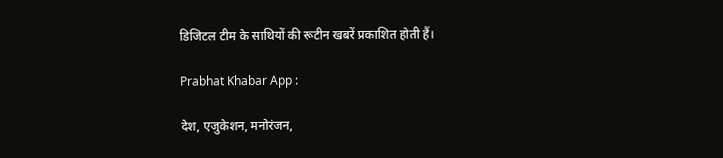डिजिटल टीम के साथियों की रूटीन खबरें प्रकाशित होती हैं।

Prabhat Khabar App :

देश, एजुकेशन, मनोरंजन,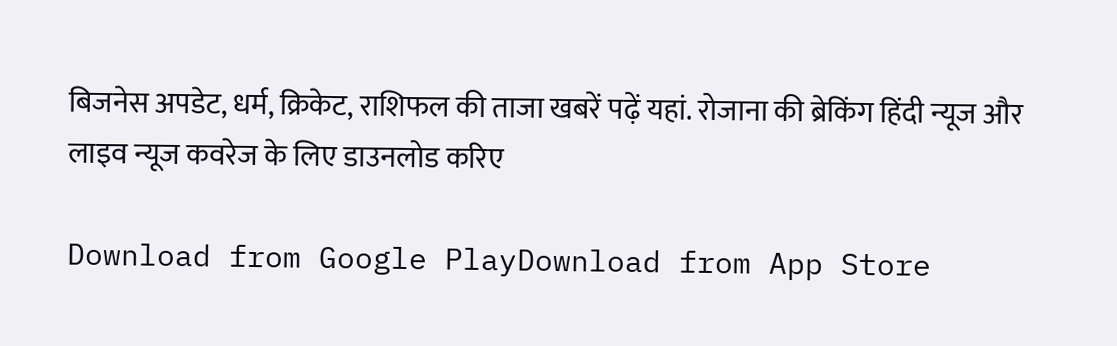बिजनेस अपडेट, धर्म, क्रिकेट, राशिफल की ताजा खबरें पढ़ें यहां. रोजाना की ब्रेकिंग हिंदी न्यूज और लाइव न्यूज कवरेज के लिए डाउनलोड करिए

Download from Google PlayDownload from App Store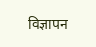विज्ञापन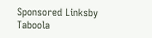Sponsored Linksby Taboola